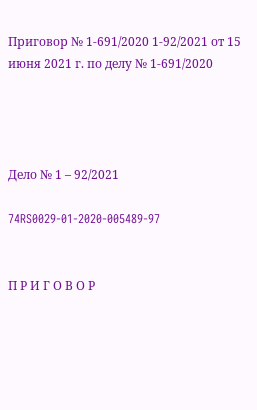Приговор № 1-691/2020 1-92/2021 от 15 июня 2021 г. по делу № 1-691/2020




Дело № 1 – 92/2021

74RS0029-01-2020-005489-97


П Р И Г О В О Р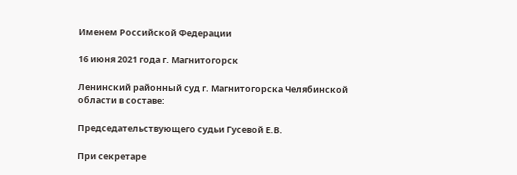Именем Российской Федерации

16 июня 2021 года г. Магнитогорск

Ленинский районный суд г. Магнитогорска Челябинской области в составе:

Председательствующего судьи Гусевой Е.В.

При секретаре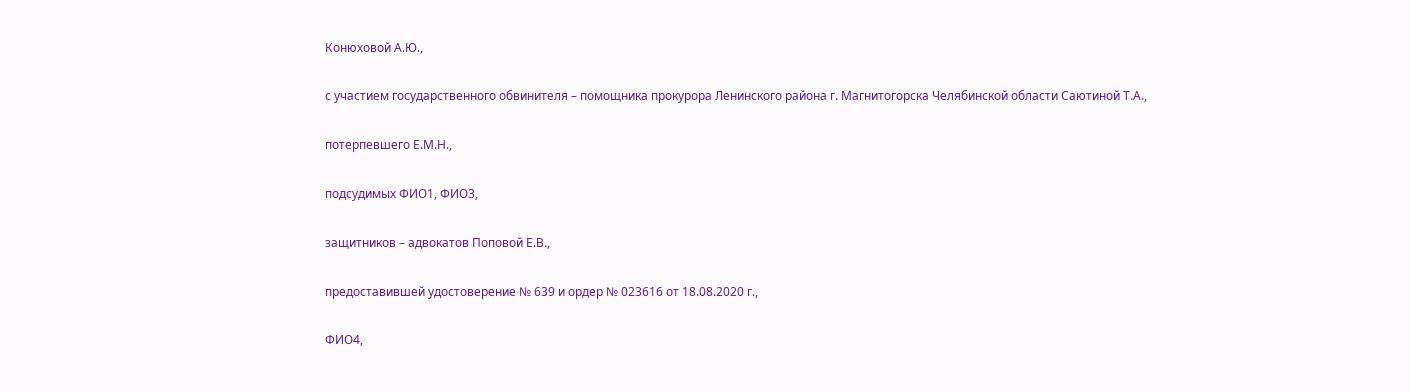Конюховой А.Ю.,

с участием государственного обвинителя – помощника прокурора Ленинского района г. Магнитогорска Челябинской области Саютиной Т.А.,

потерпевшего Е.М.Н.,

подсудимых ФИО1, ФИО3,

защитников – адвокатов Поповой Е.В.,

предоставившей удостоверение № 639 и ордер № 023616 от 18.08.2020 г.,

ФИО4,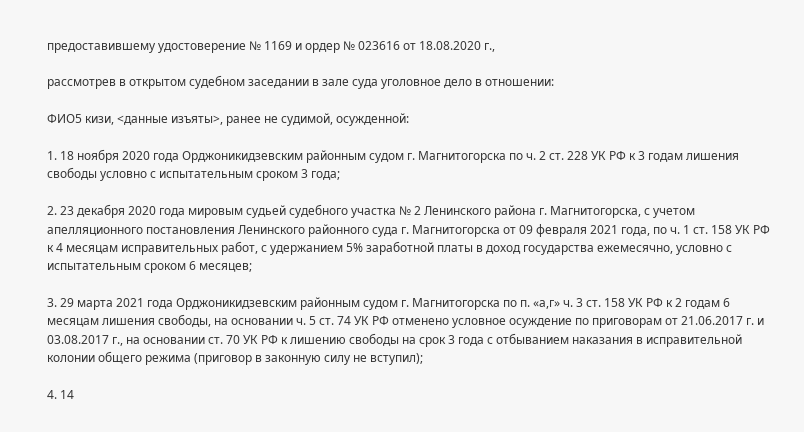предоставившему удостоверение № 1169 и ордер № 023616 от 18.08.2020 г.,

рассмотрев в открытом судебном заседании в зале суда уголовное дело в отношении:

ФИО5 кизи, <данные изъяты>, ранее не судимой, осужденной:

1. 18 ноября 2020 года Орджоникидзевским районным судом г. Магнитогорска по ч. 2 ст. 228 УК РФ к 3 годам лишения свободы условно с испытательным сроком 3 года;

2. 23 декабря 2020 года мировым судьей судебного участка № 2 Ленинского района г. Магнитогорска, с учетом апелляционного постановления Ленинского районного суда г. Магнитогорска от 09 февраля 2021 года, по ч. 1 ст. 158 УК РФ к 4 месяцам исправительных работ, с удержанием 5% заработной платы в доход государства ежемесячно, условно с испытательным сроком 6 месяцев;

3. 29 марта 2021 года Орджоникидзевским районным судом г. Магнитогорска по п. «а,г» ч. 3 ст. 158 УК РФ к 2 годам 6 месяцам лишения свободы, на основании ч. 5 ст. 74 УК РФ отменено условное осуждение по приговорам от 21.06.2017 г. и 03.08.2017 г., на основании ст. 70 УК РФ к лишению свободы на срок 3 года с отбыванием наказания в исправительной колонии общего режима (приговор в законную силу не вступил);

4. 14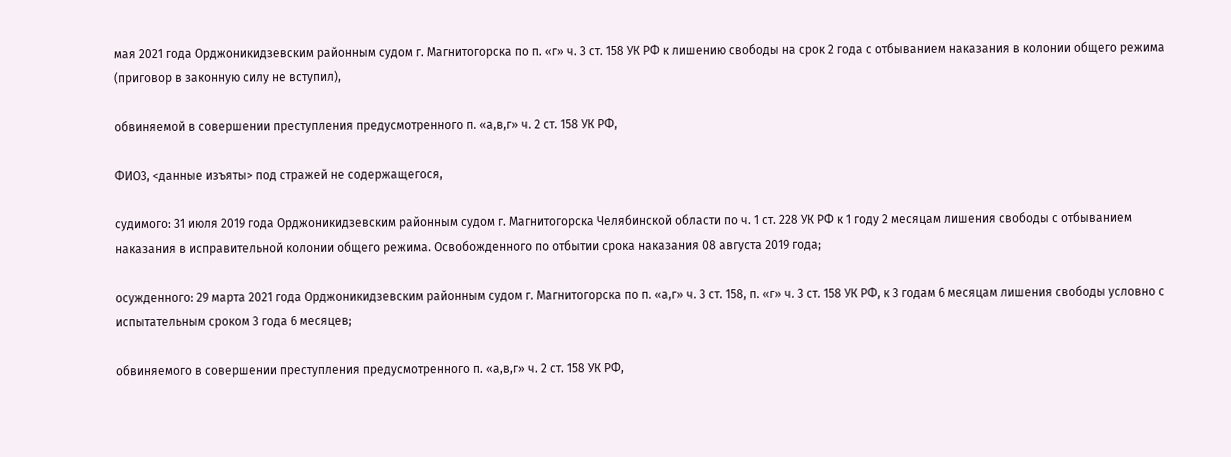мая 2021 года Орджоникидзевским районным судом г. Магнитогорска по п. «г» ч. 3 ст. 158 УК РФ к лишению свободы на срок 2 года с отбыванием наказания в колонии общего режима (приговор в законную силу не вступил),

обвиняемой в совершении преступления предусмотренного п. «а,в,г» ч. 2 ст. 158 УК РФ,

ФИО3, <данные изъяты> под стражей не содержащегося,

судимого: 31 июля 2019 года Орджоникидзевским районным судом г. Магнитогорска Челябинской области по ч. 1 ст. 228 УК РФ к 1 году 2 месяцам лишения свободы с отбыванием наказания в исправительной колонии общего режима. Освобожденного по отбытии срока наказания 08 августа 2019 года;

осужденного: 29 марта 2021 года Орджоникидзевским районным судом г. Магнитогорска по п. «а,г» ч. 3 ст. 158, п. «г» ч. 3 ст. 158 УК РФ, к 3 годам 6 месяцам лишения свободы условно с испытательным сроком 3 года 6 месяцев;

обвиняемого в совершении преступления предусмотренного п. «а,в,г» ч. 2 ст. 158 УК РФ,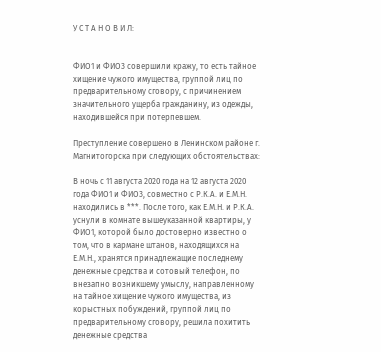У С Т А Н О В И Л:


ФИО1 и ФИО3 совершили кражу, то есть тайное хищение чужого имущества, группой лиц по предварительному сговору, с причинением значительного ущерба гражданину, из одежды, находившейся при потерпевшем.

Преступление совершено в Ленинском районе г. Магнитогорска при следующих обстоятельствах:

В ночь с 11 августа 2020 года на 12 августа 2020 года ФИО1 и ФИО3, совместно с Р.К.А. и Е.М.Н. находились в ***. После того, как Е.М.Н. и Р.К.А. уснули в комнате вышеуказанной квартиры, у ФИО1, которой было достоверно известно о том, что в кармане штанов, находящихся на Е.М.Н., хранятся принадлежащие последнему денежные средства и сотовый телефон, по внезапно возникшему умыслу, направленному на тайное хищение чужого имущества, из корыстных побуждений, группой лиц по предварительному сговору, решила похитить денежные средства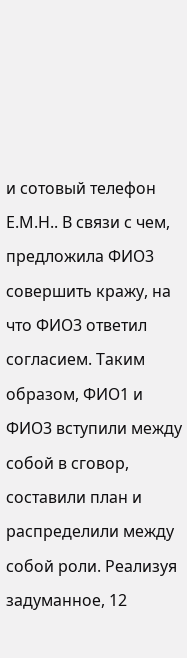и сотовый телефон Е.М.Н.. В связи с чем, предложила ФИО3 совершить кражу, на что ФИО3 ответил согласием. Таким образом, ФИО1 и ФИО3 вступили между собой в сговор, составили план и распределили между собой роли. Реализуя задуманное, 12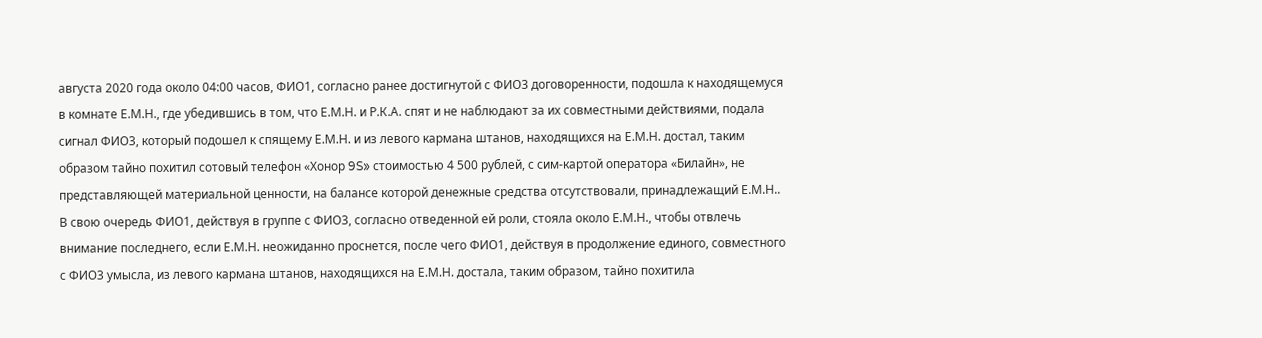августа 2020 года около 04:00 часов, ФИО1, согласно ранее достигнутой с ФИО3 договоренности, подошла к находящемуся в комнате Е.М.Н., где убедившись в том, что Е.М.Н. и Р.К.А. спят и не наблюдают за их совместными действиями, подала сигнал ФИО3, который подошел к спящему Е.М.Н. и из левого кармана штанов, находящихся на Е.М.Н. достал, таким образом тайно похитил сотовый телефон «Хонор 9S» стоимостью 4 500 рублей, с сим-картой оператора «Билайн», не представляющей материальной ценности, на балансе которой денежные средства отсутствовали, принадлежащий Е.М.Н.. В свою очередь ФИО1, действуя в группе с ФИО3, согласно отведенной ей роли, стояла около Е.М.Н., чтобы отвлечь внимание последнего, если Е.М.Н. неожиданно проснется, после чего ФИО1, действуя в продолжение единого, совместного с ФИО3 умысла, из левого кармана штанов, находящихся на Е.М.Н. достала, таким образом, тайно похитила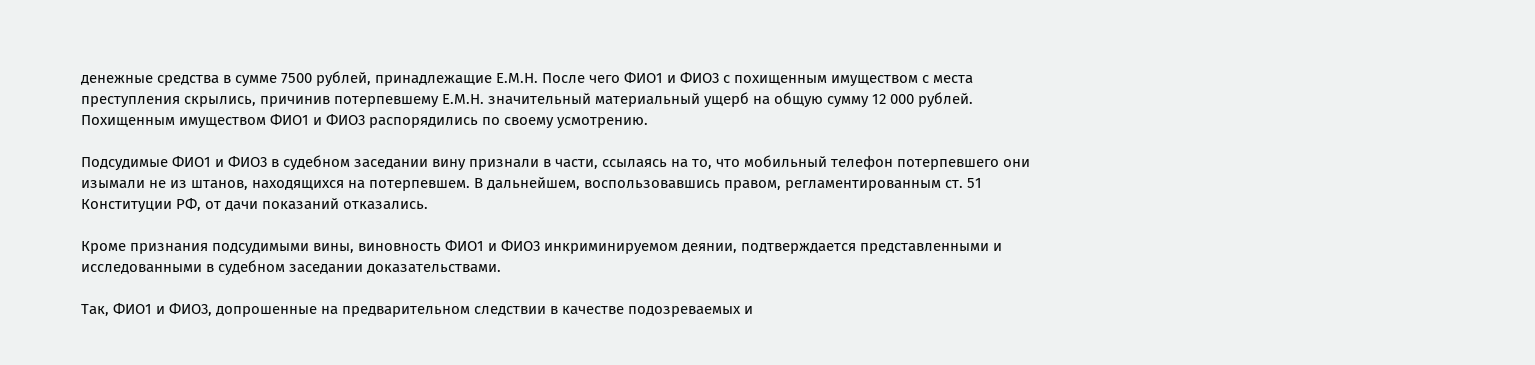денежные средства в сумме 7500 рублей, принадлежащие Е.М.Н. После чего ФИО1 и ФИО3 с похищенным имуществом с места преступления скрылись, причинив потерпевшему Е.М.Н. значительный материальный ущерб на общую сумму 12 000 рублей. Похищенным имуществом ФИО1 и ФИО3 распорядились по своему усмотрению.

Подсудимые ФИО1 и ФИО3 в судебном заседании вину признали в части, ссылаясь на то, что мобильный телефон потерпевшего они изымали не из штанов, находящихся на потерпевшем. В дальнейшем, воспользовавшись правом, регламентированным ст. 51 Конституции РФ, от дачи показаний отказались.

Кроме признания подсудимыми вины, виновность ФИО1 и ФИО3 инкриминируемом деянии, подтверждается представленными и исследованными в судебном заседании доказательствами.

Так, ФИО1 и ФИО3, допрошенные на предварительном следствии в качестве подозреваемых и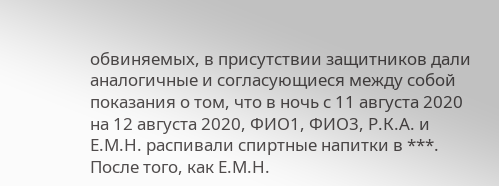обвиняемых, в присутствии защитников дали аналогичные и согласующиеся между собой показания о том, что в ночь с 11 августа 2020 на 12 августа 2020, ФИО1, ФИО3, Р.К.А. и Е.М.Н. распивали спиртные напитки в ***. После того, как Е.М.Н.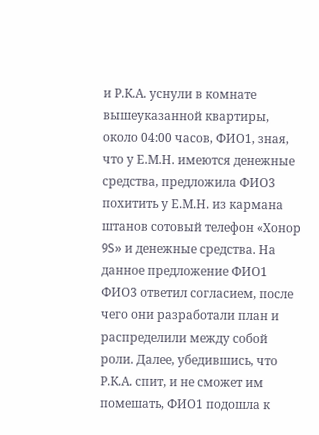и Р.К.А. уснули в комнате вышеуказанной квартиры, около 04:00 часов, ФИО1, зная, что у Е.М.Н. имеются денежные средства, предложила ФИО3 похитить у Е.М.Н. из кармана штанов сотовый телефон «Хонор 9S» и денежные средства. На данное предложение ФИО1 ФИО3 ответил согласием, после чего они разработали план и распределили между собой роли. Далее, убедившись, что Р.К.А. спит, и не сможет им помешать, ФИО1 подошла к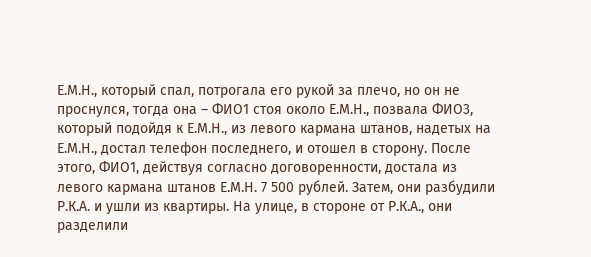Е.М.Н., который спал, потрогала его рукой за плечо, но он не проснулся, тогда она – ФИО1 стоя около Е.М.Н., позвала ФИО3, который подойдя к Е.М.Н., из левого кармана штанов, надетых на Е.М.Н., достал телефон последнего, и отошел в сторону. После этого, ФИО1, действуя согласно договоренности, достала из левого кармана штанов Е.М.Н. 7 500 рублей. Затем, они разбудили Р.К.А. и ушли из квартиры. На улице, в стороне от Р.К.А., они разделили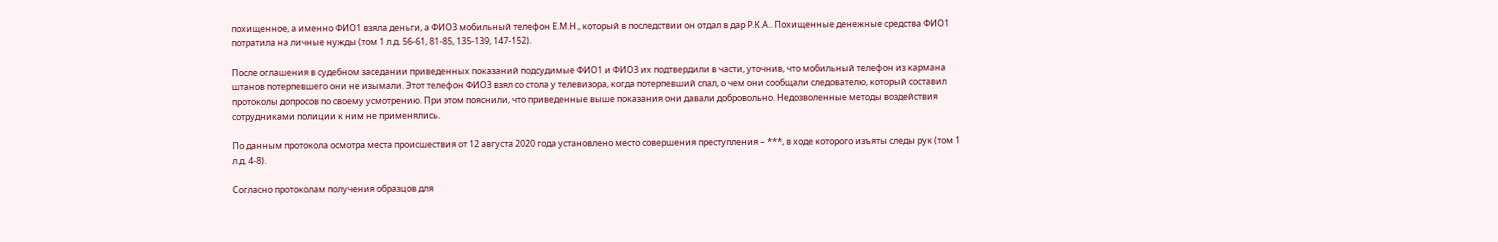похищенное, а именно ФИО1 взяла деньги, а ФИО3 мобильный телефон Е.М.Н., который в последствии он отдал в дар Р.К.А.. Похищенные денежные средства ФИО1 потратила на личные нужды (том 1 л.д. 56-61, 81-85, 135-139, 147-152).

После оглашения в судебном заседании приведенных показаний подсудимые ФИО1 и ФИО3 их подтвердили в части, уточнив, что мобильный телефон из кармана штанов потерпевшего они не изымали. Этот телефон ФИО3 взял со стола у телевизора, когда потерпевший спал, о чем они сообщали следователю, который составил протоколы допросов по своему усмотрению. При этом пояснили, что приведенные выше показания они давали добровольно. Недозволенные методы воздействия сотрудниками полиции к ним не применялись.

По данным протокола осмотра места происшествия от 12 августа 2020 года установлено место совершения преступления – ***, в ходе которого изъяты следы рук (том 1 л.д. 4-8).

Согласно протоколам получения образцов для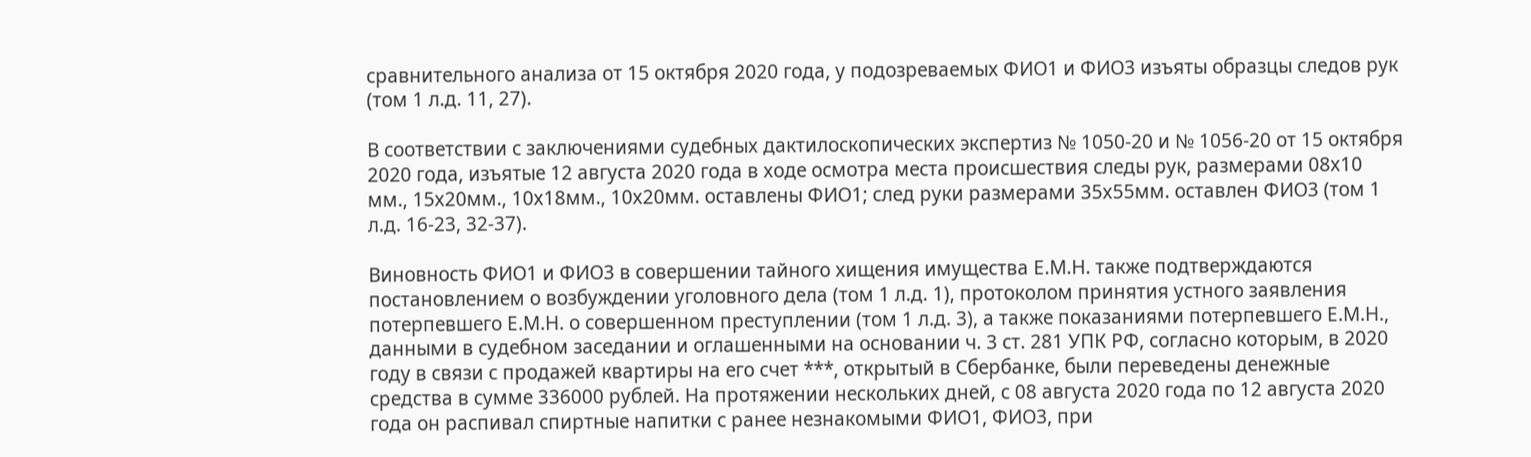сравнительного анализа от 15 октября 2020 года, у подозреваемых ФИО1 и ФИО3 изъяты образцы следов рук (том 1 л.д. 11, 27).

В соответствии с заключениями судебных дактилоскопических экспертиз № 1050-20 и № 1056-20 от 15 октября 2020 года, изъятые 12 августа 2020 года в ходе осмотра места происшествия следы рук, размерами 08х10 мм., 15х20мм., 10х18мм., 10х20мм. оставлены ФИО1; след руки размерами 35х55мм. оставлен ФИО3 (том 1 л.д. 16-23, 32-37).

Виновность ФИО1 и ФИО3 в совершении тайного хищения имущества Е.М.Н. также подтверждаются постановлением о возбуждении уголовного дела (том 1 л.д. 1), протоколом принятия устного заявления потерпевшего Е.М.Н. о совершенном преступлении (том 1 л.д. 3), а также показаниями потерпевшего Е.М.Н., данными в судебном заседании и оглашенными на основании ч. 3 ст. 281 УПК РФ, согласно которым, в 2020 году в связи с продажей квартиры на его счет ***, открытый в Сбербанке, были переведены денежные средства в сумме 336000 рублей. На протяжении нескольких дней, с 08 августа 2020 года по 12 августа 2020 года он распивал спиртные напитки с ранее незнакомыми ФИО1, ФИО3, при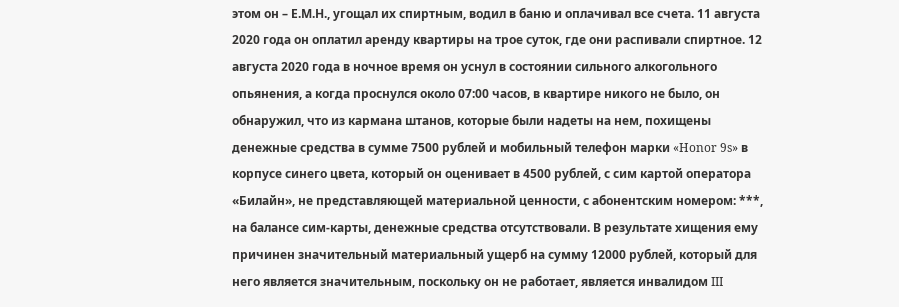этом он – Е.М.Н., угощал их спиртным, водил в баню и оплачивал все счета. 11 августа 2020 года он оплатил аренду квартиры на трое суток, где они распивали спиртное. 12 августа 2020 года в ночное время он уснул в состоянии сильного алкогольного опьянения, а когда проснулся около 07:00 часов, в квартире никого не было, он обнаружил, что из кармана штанов, которые были надеты на нем, похищены денежные средства в сумме 7500 рублей и мобильный телефон марки «Honor 9s» в корпусе синего цвета, который он оценивает в 4500 рублей, с сим картой оператора «Билайн», не представляющей материальной ценности, с абонентским номером: ***, на балансе сим-карты, денежные средства отсутствовали. В результате хищения ему причинен значительный материальный ущерб на сумму 12000 рублей, который для него является значительным, поскольку он не работает, является инвалидом III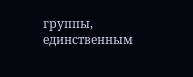группы, единственным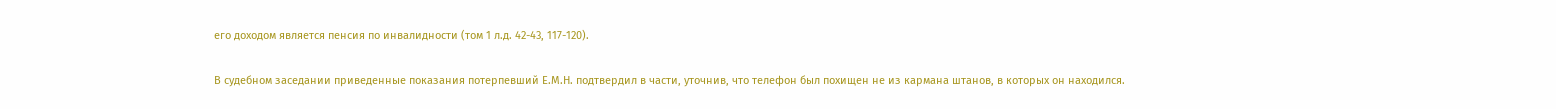его доходом является пенсия по инвалидности (том 1 л.д. 42-43, 117-120).

В судебном заседании приведенные показания потерпевший Е.М.Н. подтвердил в части, уточнив, что телефон был похищен не из кармана штанов, в которых он находился.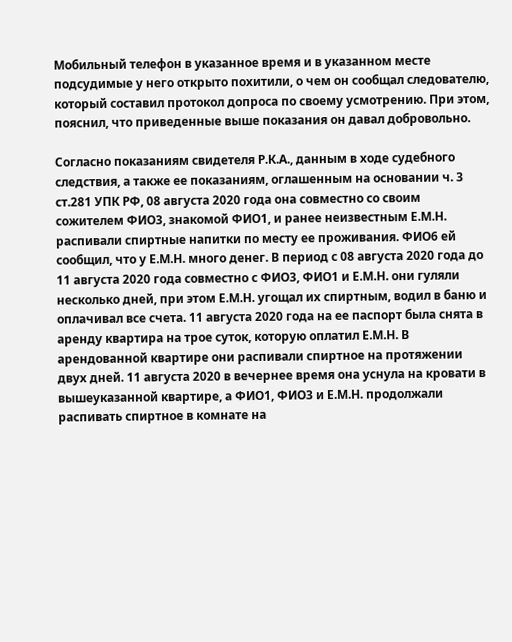Мобильный телефон в указанное время и в указанном месте подсудимые у него открыто похитили, о чем он сообщал следователю, который составил протокол допроса по своему усмотрению. При этом, пояснил, что приведенные выше показания он давал добровольно.

Согласно показаниям свидетеля Р.К.А., данным в ходе судебного следствия, а также ее показаниям, оглашенным на основании ч. 3 ст.281 УПК РФ, 08 августа 2020 года она совместно со своим сожителем ФИО3, знакомой ФИО1, и ранее неизвестным Е.М.Н. распивали спиртные напитки по месту ее проживания. ФИО6 ей сообщил, что у Е.М.Н. много денег. В период с 08 августа 2020 года до 11 августа 2020 года совместно с ФИО3, ФИО1 и Е.М.Н. они гуляли несколько дней, при этом Е.М.Н. угощал их спиртным, водил в баню и оплачивал все счета. 11 августа 2020 года на ее паспорт была снята в аренду квартира на трое суток, которую оплатил Е.М.Н. В арендованной квартире они распивали спиртное на протяжении двух дней. 11 августа 2020 в вечернее время она уснула на кровати в вышеуказанной квартире, а ФИО1, ФИО3 и Е.М.Н. продолжали распивать спиртное в комнате на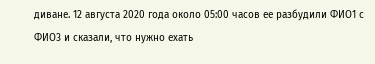диване. 12 августа 2020 года около 05:00 часов ее разбудили ФИО1 с ФИО3 и сказали, что нужно ехать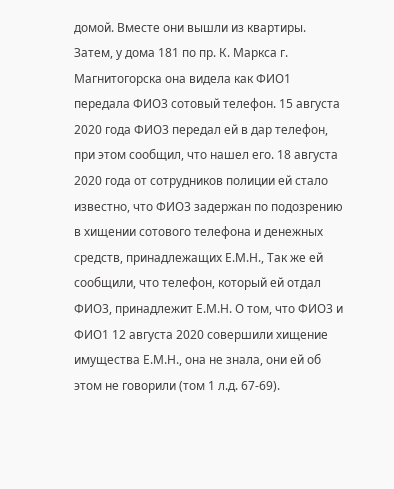домой. Вместе они вышли из квартиры. Затем, у дома 181 по пр. К. Маркса г. Магнитогорска она видела как ФИО1 передала ФИО3 сотовый телефон. 15 августа 2020 года ФИО3 передал ей в дар телефон, при этом сообщил, что нашел его. 18 августа 2020 года от сотрудников полиции ей стало известно, что ФИО3 задержан по подозрению в хищении сотового телефона и денежных средств, принадлежащих Е.М.Н., Так же ей сообщили, что телефон, который ей отдал ФИО3, принадлежит Е.М.Н. О том, что ФИО3 и ФИО1 12 августа 2020 совершили хищение имущества Е.М.Н., она не знала, они ей об этом не говорили (том 1 л.д. 67-69).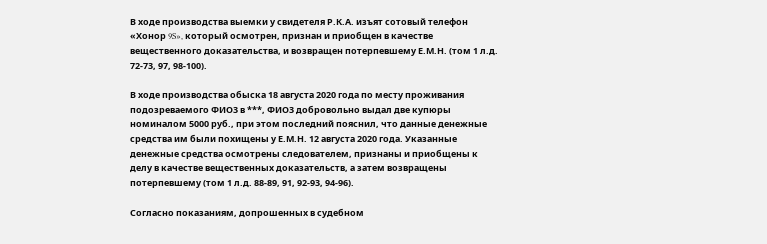В ходе производства выемки у свидетеля Р.К.А. изъят сотовый телефон «Хонор 9S», который осмотрен, признан и приобщен в качестве вещественного доказательства, и возвращен потерпевшему Е.М.Н. (том 1 л.д. 72-73, 97, 98-100).

В ходе производства обыска 18 августа 2020 года по месту проживания подозреваемого ФИО3 в ***, ФИО3 добровольно выдал две купюры номиналом 5000 руб., при этом последний пояснил, что данные денежные средства им были похищены у Е.М.Н. 12 августа 2020 года. Указанные денежные средства осмотрены следователем, признаны и приобщены к делу в качестве вещественных доказательств, а затем возвращены потерпевшему (том 1 л.д. 88-89, 91, 92-93, 94-96).

Согласно показаниям, допрошенных в судебном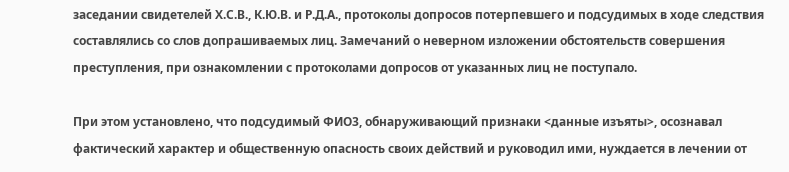заседании свидетелей Х.С.В., К.Ю.В. и Р.Д.А., протоколы допросов потерпевшего и подсудимых в ходе следствия составлялись со слов допрашиваемых лиц. Замечаний о неверном изложении обстоятельств совершения преступления, при ознакомлении с протоколами допросов от указанных лиц не поступало.

При этом установлено, что подсудимый ФИО3, обнаруживающий признаки <данные изъяты>, осознавал фактический характер и общественную опасность своих действий и руководил ими, нуждается в лечении от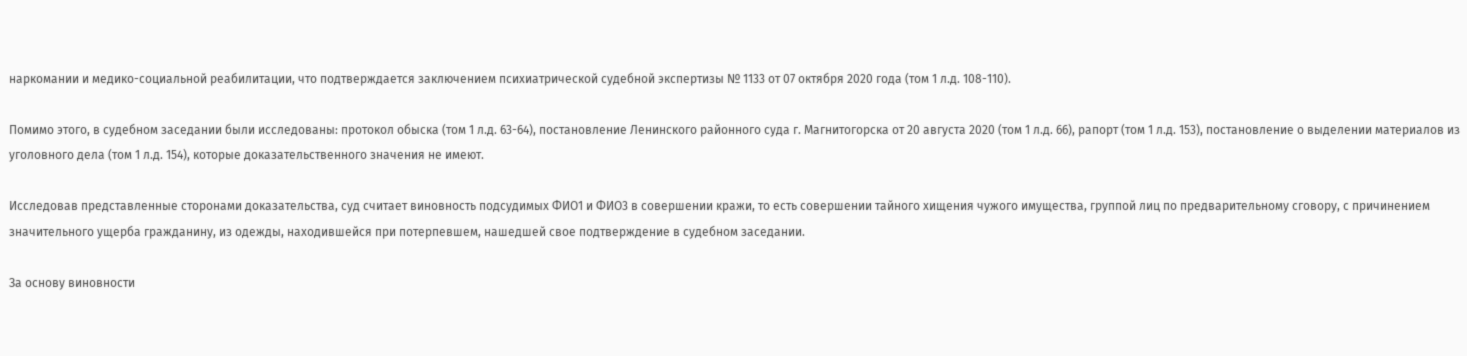наркомании и медико-социальной реабилитации, что подтверждается заключением психиатрической судебной экспертизы № 1133 от 07 октября 2020 года (том 1 л.д. 108-110).

Помимо этого, в судебном заседании были исследованы: протокол обыска (том 1 л.д. 63-64), постановление Ленинского районного суда г. Магнитогорска от 20 августа 2020 (том 1 л.д. 66), рапорт (том 1 л.д. 153), постановление о выделении материалов из уголовного дела (том 1 л.д. 154), которые доказательственного значения не имеют.

Исследовав представленные сторонами доказательства, суд считает виновность подсудимых ФИО1 и ФИО3 в совершении кражи, то есть совершении тайного хищения чужого имущества, группой лиц по предварительному сговору, с причинением значительного ущерба гражданину, из одежды, находившейся при потерпевшем, нашедшей свое подтверждение в судебном заседании.

За основу виновности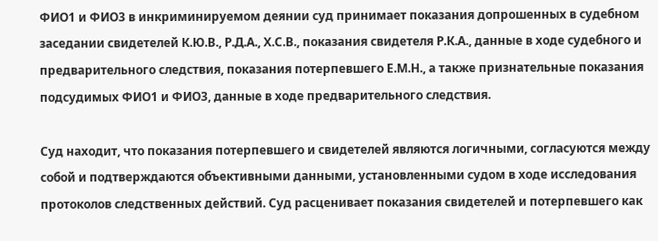ФИО1 и ФИО3 в инкриминируемом деянии суд принимает показания допрошенных в судебном заседании свидетелей К.Ю.В., Р.Д.А., Х.С.В., показания свидетеля Р.К.А., данные в ходе судебного и предварительного следствия, показания потерпевшего Е.М.Н., а также признательные показания подсудимых ФИО1 и ФИО3, данные в ходе предварительного следствия.

Суд находит, что показания потерпевшего и свидетелей являются логичными, согласуются между собой и подтверждаются объективными данными, установленными судом в ходе исследования протоколов следственных действий. Суд расценивает показания свидетелей и потерпевшего как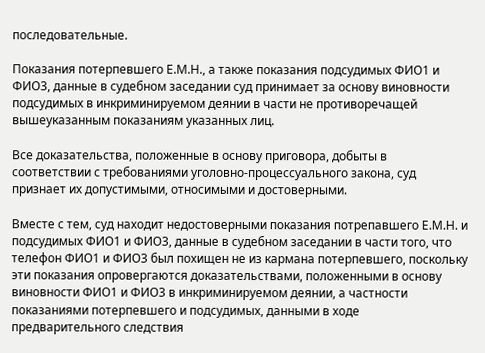последовательные.

Показания потерпевшего Е.М.Н., а также показания подсудимых ФИО1 и ФИО3, данные в судебном заседании суд принимает за основу виновности подсудимых в инкриминируемом деянии в части не противоречащей вышеуказанным показаниям указанных лиц.

Все доказательства, положенные в основу приговора, добыты в соответствии с требованиями уголовно-процессуального закона, суд признает их допустимыми, относимыми и достоверными.

Вместе с тем, суд находит недостоверными показания потрепавшего Е.М.Н. и подсудимых ФИО1 и ФИО3, данные в судебном заседании в части того, что телефон ФИО1 и ФИО3 был похищен не из кармана потерпевшего, поскольку эти показания опровергаются доказательствами, положенными в основу виновности ФИО1 и ФИО3 в инкриминируемом деянии, а частности показаниями потерпевшего и подсудимых, данными в ходе предварительного следствия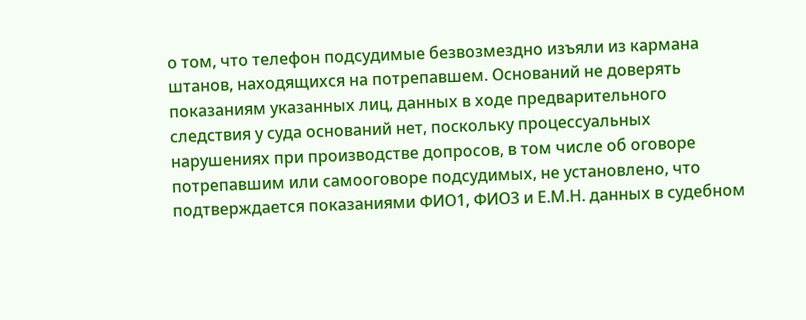о том, что телефон подсудимые безвозмездно изъяли из кармана штанов, находящихся на потрепавшем. Оснований не доверять показаниям указанных лиц, данных в ходе предварительного следствия у суда оснований нет, поскольку процессуальных нарушениях при производстве допросов, в том числе об оговоре потрепавшим или самооговоре подсудимых, не установлено, что подтверждается показаниями ФИО1, ФИО3 и Е.М.Н. данных в судебном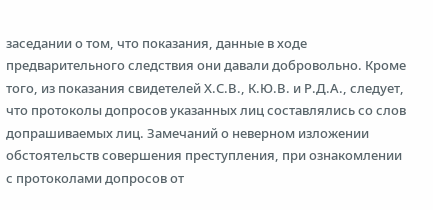заседании о том, что показания, данные в ходе предварительного следствия они давали добровольно. Кроме того, из показания свидетелей Х.С.В., К.Ю.В. и Р.Д.А., следует, что протоколы допросов указанных лиц составлялись со слов допрашиваемых лиц. Замечаний о неверном изложении обстоятельств совершения преступления, при ознакомлении с протоколами допросов от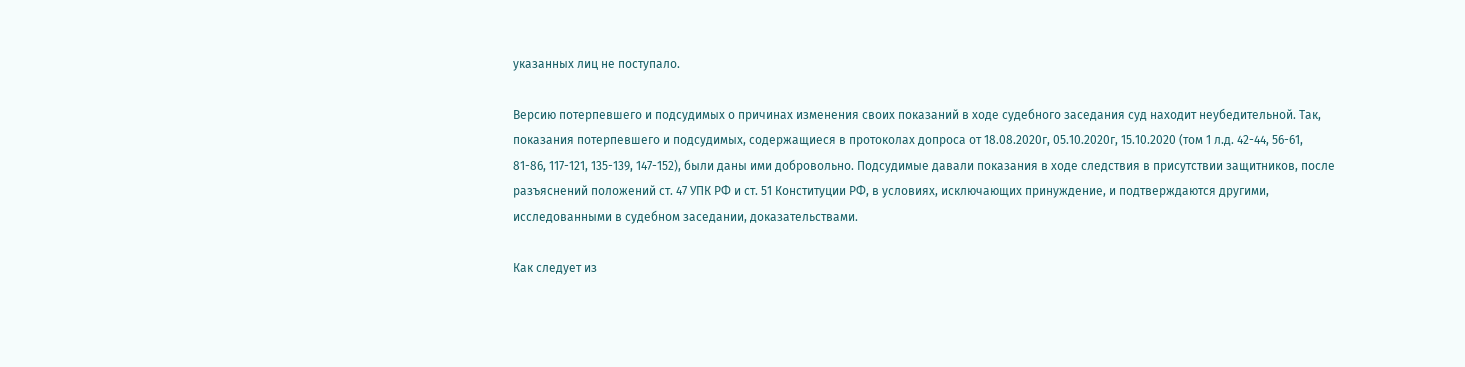указанных лиц не поступало.

Версию потерпевшего и подсудимых о причинах изменения своих показаний в ходе судебного заседания суд находит неубедительной. Так, показания потерпевшего и подсудимых, содержащиеся в протоколах допроса от 18.08.2020г, 05.10.2020г, 15.10.2020 (том 1 л.д. 42-44, 56-61, 81-86, 117-121, 135-139, 147-152), были даны ими добровольно. Подсудимые давали показания в ходе следствия в присутствии защитников, после разъяснений положений ст. 47 УПК РФ и ст. 51 Конституции РФ, в условиях, исключающих принуждение, и подтверждаются другими, исследованными в судебном заседании, доказательствами.

Как следует из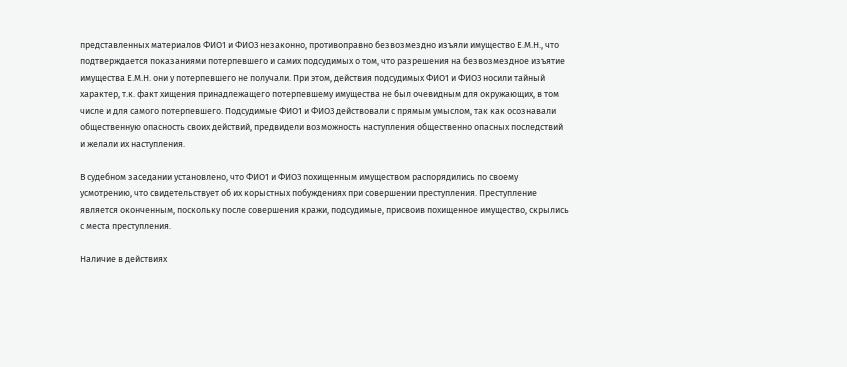представленных материалов ФИО1 и ФИО3 незаконно, противоправно безвозмездно изъяли имущество Е.М.Н., что подтверждается показаниями потерпевшего и самих подсудимых о том, что разрешения на безвозмездное изъятие имущества Е.М.Н. они у потерпевшего не получали. При этом, действия подсудимых ФИО1 и ФИО3 носили тайный характер, т.к. факт хищения принадлежащего потерпевшему имущества не был очевидным для окружающих, в том числе и для самого потерпевшего. Подсудимые ФИО1 и ФИО3 действовали с прямым умыслом, так как осознавали общественную опасность своих действий, предвидели возможность наступления общественно опасных последствий и желали их наступления.

В судебном заседании установлено, что ФИО1 и ФИО3 похищенным имуществом распорядились по своему усмотрению, что свидетельствует об их корыстных побуждениях при совершении преступления. Преступление является оконченным, поскольку после совершения кражи, подсудимые, присвоив похищенное имущество, скрылись с места преступления.

Наличие в действиях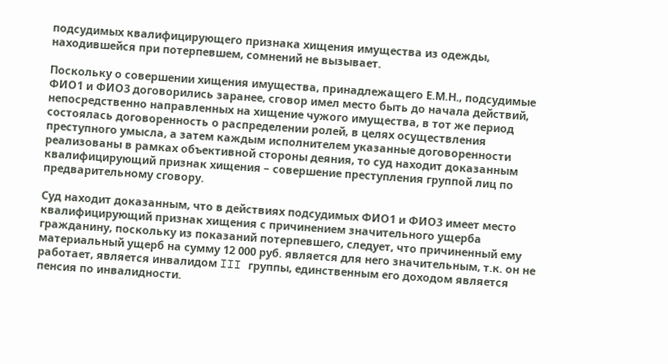подсудимых квалифицирующего признака хищения имущества из одежды, находившейся при потерпевшем, сомнений не вызывает.

Поскольку о совершении хищения имущества, принадлежащего Е.М.Н., подсудимые ФИО1 и ФИО3 договорились заранее, сговор имел место быть до начала действий, непосредственно направленных на хищение чужого имущества, в тот же период состоялась договоренность о распределении ролей, в целях осуществления преступного умысла, а затем каждым исполнителем указанные договоренности реализованы в рамках объективной стороны деяния, то суд находит доказанным квалифицирующий признак хищения – совершение преступления группой лиц по предварительному сговору.

Суд находит доказанным, что в действиях подсудимых ФИО1 и ФИО3 имеет место квалифицирующий признак хищения с причинением значительного ущерба гражданину, поскольку из показаний потерпевшего, следует, что причиненный ему материальный ущерб на сумму 12 000 руб. является для него значительным, т.к. он не работает, является инвалидом III группы, единственным его доходом является пенсия по инвалидности.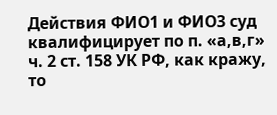Действия ФИО1 и ФИО3 суд квалифицирует по п. «а,в,г» ч. 2 ст. 158 УК РФ, как кражу, то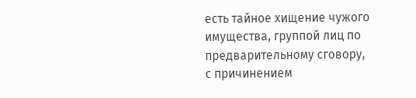есть тайное хищение чужого имущества, группой лиц по предварительному сговору, с причинением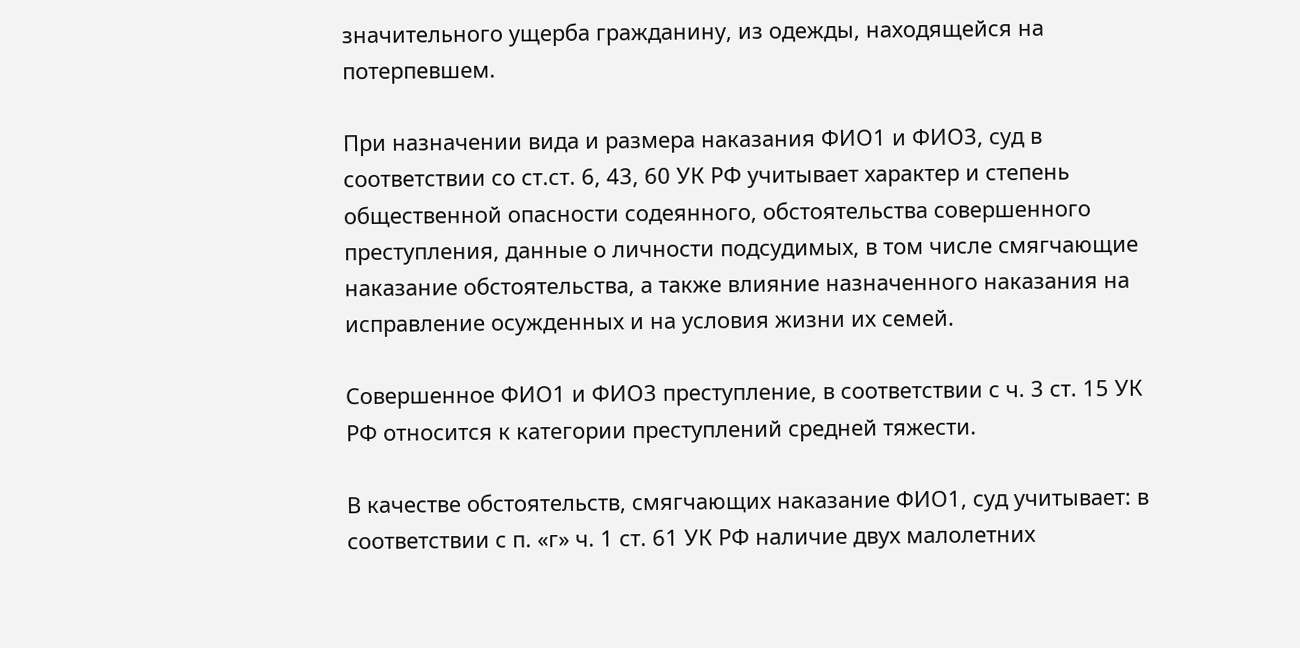значительного ущерба гражданину, из одежды, находящейся на потерпевшем.

При назначении вида и размера наказания ФИО1 и ФИО3, суд в соответствии со ст.ст. 6, 43, 60 УК РФ учитывает характер и степень общественной опасности содеянного, обстоятельства совершенного преступления, данные о личности подсудимых, в том числе смягчающие наказание обстоятельства, а также влияние назначенного наказания на исправление осужденных и на условия жизни их семей.

Совершенное ФИО1 и ФИО3 преступление, в соответствии с ч. 3 ст. 15 УК РФ относится к категории преступлений средней тяжести.

В качестве обстоятельств, смягчающих наказание ФИО1, суд учитывает: в соответствии с п. «г» ч. 1 ст. 61 УК РФ наличие двух малолетних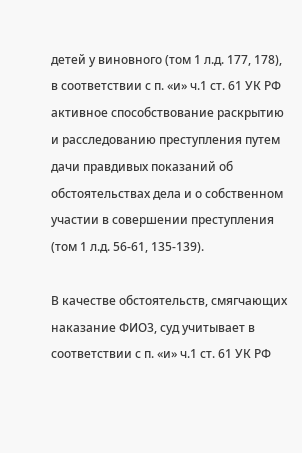детей у виновного (том 1 л.д. 177, 178), в соответствии с п. «и» ч.1 ст. 61 УК РФ активное способствование раскрытию и расследованию преступления путем дачи правдивых показаний об обстоятельствах дела и о собственном участии в совершении преступления (том 1 л.д. 56-61, 135-139).

В качестве обстоятельств, смягчающих наказание ФИО3, суд учитывает в соответствии с п. «и» ч.1 ст. 61 УК РФ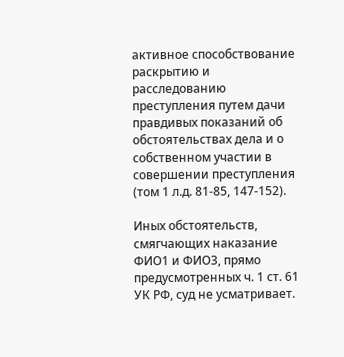активное способствование раскрытию и расследованию преступления путем дачи правдивых показаний об обстоятельствах дела и о собственном участии в совершении преступления (том 1 л.д. 81-85, 147-152).

Иных обстоятельств, смягчающих наказание ФИО1 и ФИО3, прямо предусмотренных ч. 1 ст. 61 УК РФ, суд не усматривает.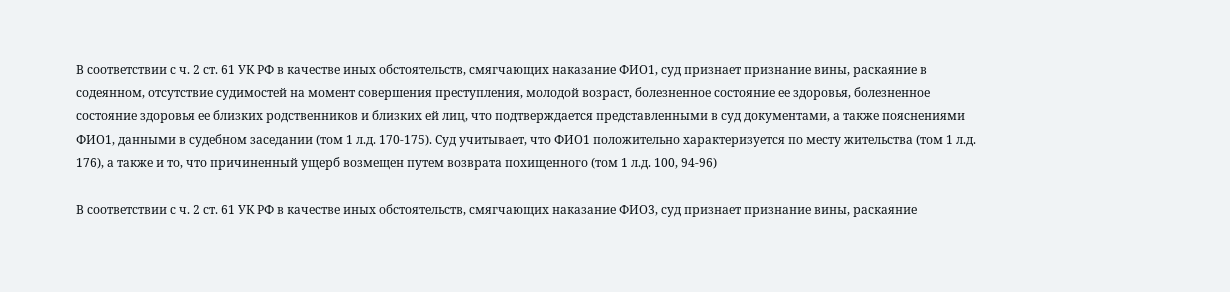В соответствии с ч. 2 ст. 61 УК РФ в качестве иных обстоятельств, смягчающих наказание ФИО1, суд признает признание вины, раскаяние в содеянном, отсутствие судимостей на момент совершения преступления, молодой возраст, болезненное состояние ее здоровья, болезненное состояние здоровья ее близких родственников и близких ей лиц, что подтверждается представленными в суд документами, а также пояснениями ФИО1, данными в судебном заседании (том 1 л.д. 170-175). Суд учитывает, что ФИО1 положительно характеризуется по месту жительства (том 1 л.д. 176), а также и то, что причиненный ущерб возмещен путем возврата похищенного (том 1 л.д. 100, 94-96)

В соответствии с ч. 2 ст. 61 УК РФ в качестве иных обстоятельств, смягчающих наказание ФИО3, суд признает признание вины, раскаяние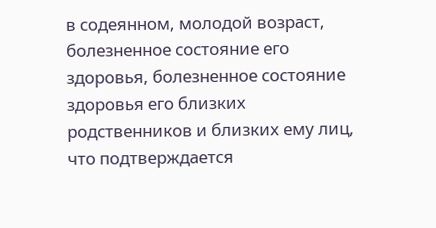в содеянном, молодой возраст, болезненное состояние его здоровья, болезненное состояние здоровья его близких родственников и близких ему лиц, что подтверждается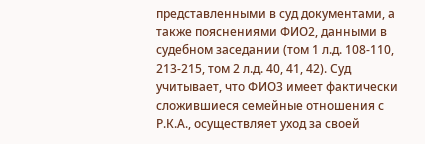представленными в суд документами, а также пояснениями ФИО2, данными в судебном заседании (том 1 л.д. 108-110, 213-215, том 2 л.д. 40, 41, 42). Суд учитывает, что ФИО3 имеет фактически сложившиеся семейные отношения с Р.К.А., осуществляет уход за своей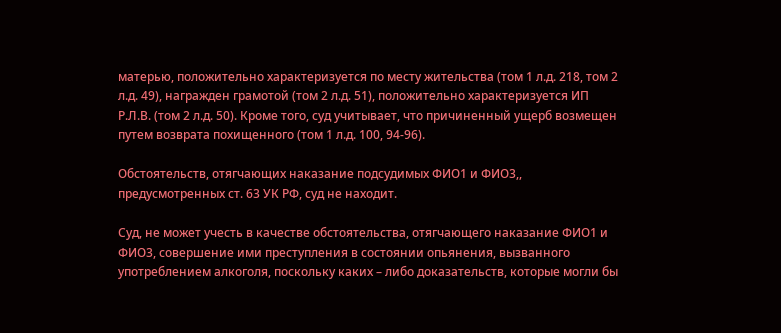матерью, положительно характеризуется по месту жительства (том 1 л.д. 218, том 2 л.д. 49), награжден грамотой (том 2 л.д. 51), положительно характеризуется ИП Р.Л.В. (том 2 л.д. 50). Кроме того, суд учитывает, что причиненный ущерб возмещен путем возврата похищенного (том 1 л.д. 100, 94-96).

Обстоятельств, отягчающих наказание подсудимых ФИО1 и ФИО3,, предусмотренных ст. 63 УК РФ, суд не находит.

Суд, не может учесть в качестве обстоятельства, отягчающего наказание ФИО1 и ФИО3, совершение ими преступления в состоянии опьянения, вызванного употреблением алкоголя, поскольку каких – либо доказательств, которые могли бы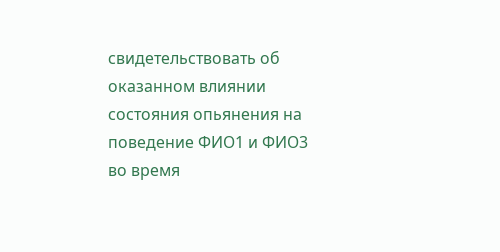свидетельствовать об оказанном влиянии состояния опьянения на поведение ФИО1 и ФИО3 во время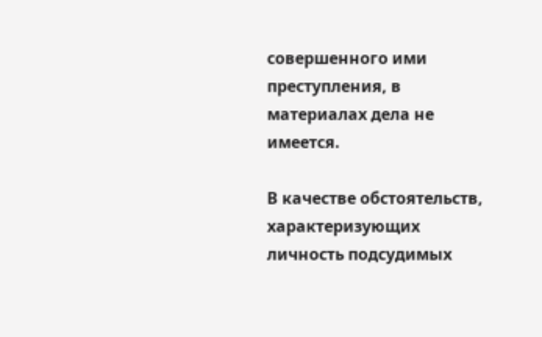совершенного ими преступления, в материалах дела не имеется.

В качестве обстоятельств, характеризующих личность подсудимых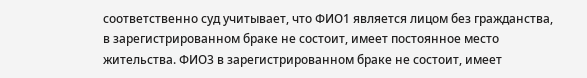соответственно суд учитывает, что ФИО1 является лицом без гражданства, в зарегистрированном браке не состоит, имеет постоянное место жительства. ФИО3 в зарегистрированном браке не состоит, имеет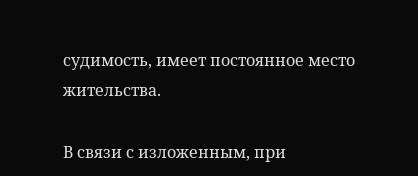судимость, имеет постоянное место жительства.

В связи с изложенным, при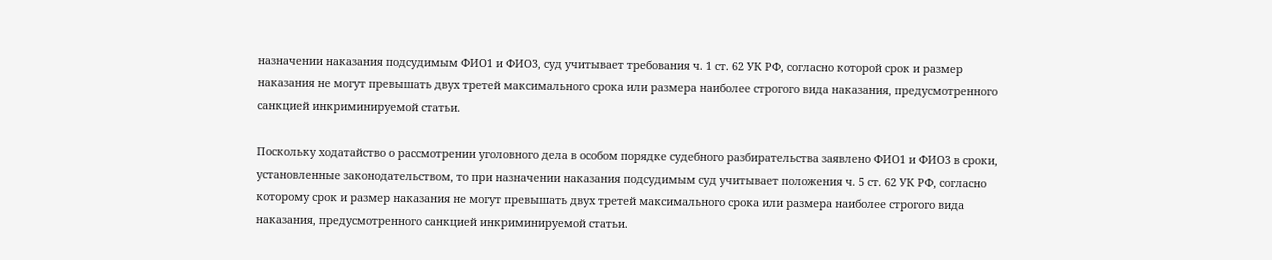назначении наказания подсудимым ФИО1 и ФИО3, суд учитывает требования ч. 1 ст. 62 УК РФ, согласно которой срок и размер наказания не могут превышать двух третей максимального срока или размера наиболее строгого вида наказания, предусмотренного санкцией инкриминируемой статьи.

Поскольку ходатайство о рассмотрении уголовного дела в особом порядке судебного разбирательства заявлено ФИО1 и ФИО3 в сроки, установленные законодательством, то при назначении наказания подсудимым суд учитывает положения ч. 5 ст. 62 УК РФ, согласно которому срок и размер наказания не могут превышать двух третей максимального срока или размера наиболее строгого вида наказания, предусмотренного санкцией инкриминируемой статьи.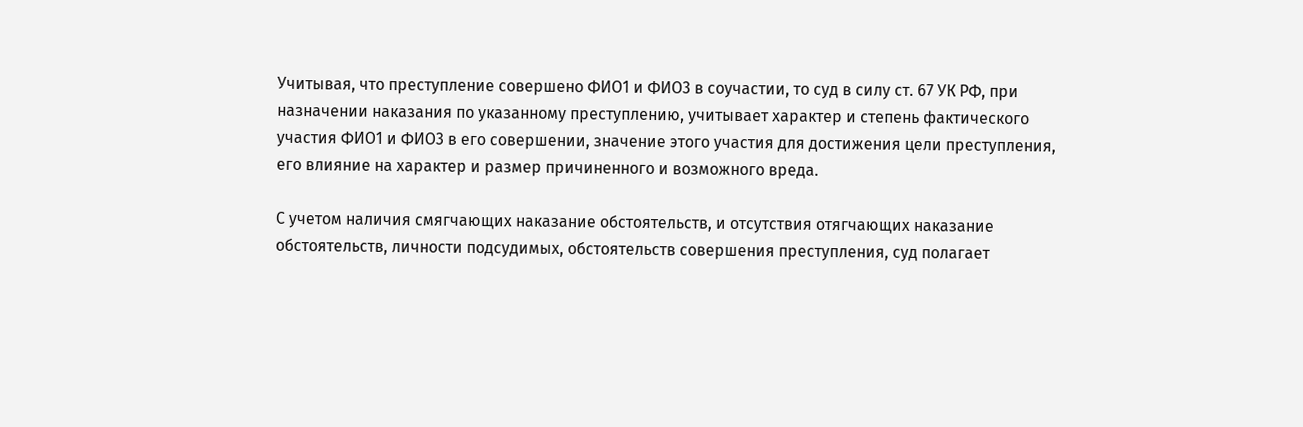Учитывая, что преступление совершено ФИО1 и ФИО3 в соучастии, то суд в силу ст. 67 УК РФ, при назначении наказания по указанному преступлению, учитывает характер и степень фактического участия ФИО1 и ФИО3 в его совершении, значение этого участия для достижения цели преступления, его влияние на характер и размер причиненного и возможного вреда.

С учетом наличия смягчающих наказание обстоятельств, и отсутствия отягчающих наказание обстоятельств, личности подсудимых, обстоятельств совершения преступления, суд полагает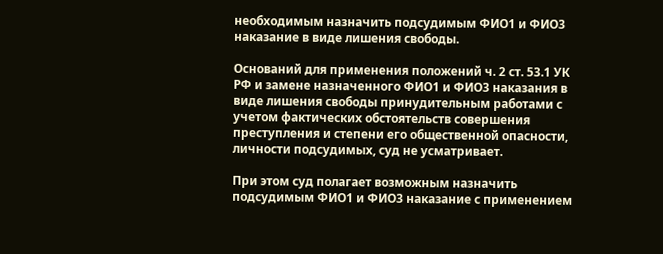необходимым назначить подсудимым ФИО1 и ФИО3 наказание в виде лишения свободы.

Оснований для применения положений ч. 2 ст. 53.1 УК РФ и замене назначенного ФИО1 и ФИО3 наказания в виде лишения свободы принудительным работами с учетом фактических обстоятельств совершения преступления и степени его общественной опасности, личности подсудимых, суд не усматривает.

При этом суд полагает возможным назначить подсудимым ФИО1 и ФИО3 наказание с применением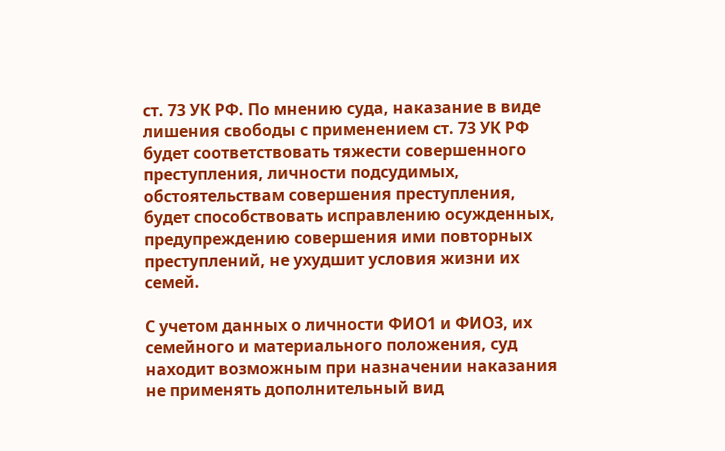ст. 73 УК РФ. По мнению суда, наказание в виде лишения свободы с применением ст. 73 УК РФ будет соответствовать тяжести совершенного преступления, личности подсудимых, обстоятельствам совершения преступления, будет способствовать исправлению осужденных, предупреждению совершения ими повторных преступлений, не ухудшит условия жизни их семей.

С учетом данных о личности ФИО1 и ФИО3, их семейного и материального положения, суд находит возможным при назначении наказания не применять дополнительный вид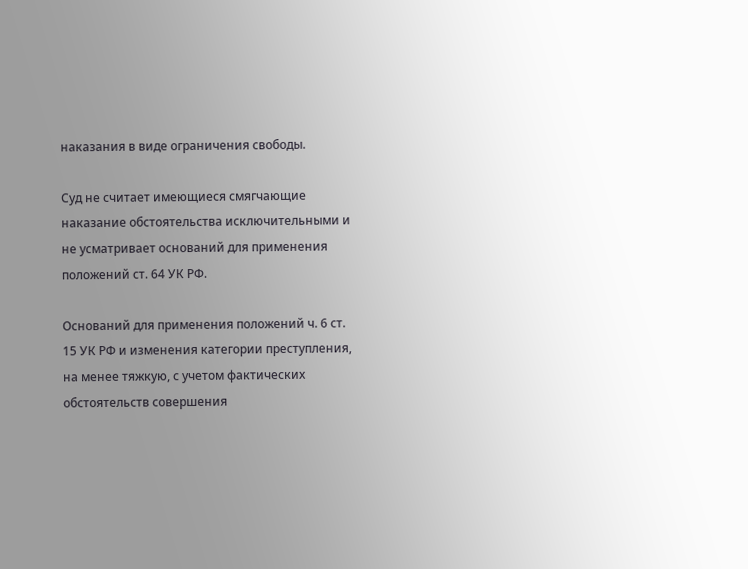наказания в виде ограничения свободы.

Суд не считает имеющиеся смягчающие наказание обстоятельства исключительными и не усматривает оснований для применения положений ст. 64 УК РФ.

Оснований для применения положений ч. 6 ст. 15 УК РФ и изменения категории преступления, на менее тяжкую, с учетом фактических обстоятельств совершения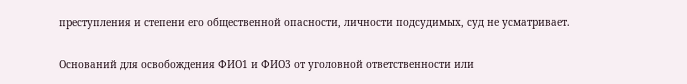преступления и степени его общественной опасности, личности подсудимых, суд не усматривает.

Оснований для освобождения ФИО1 и ФИО3 от уголовной ответственности или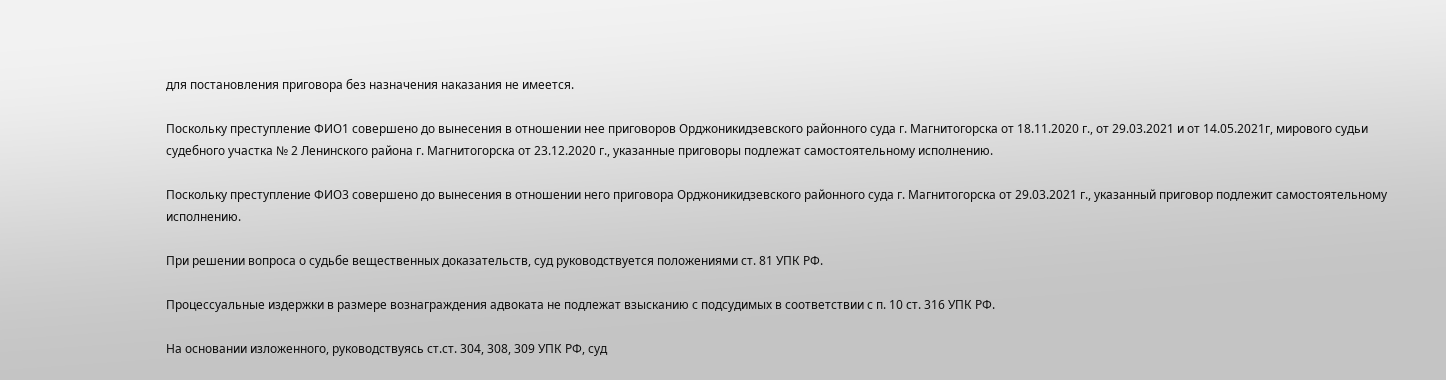для постановления приговора без назначения наказания не имеется.

Поскольку преступление ФИО1 совершено до вынесения в отношении нее приговоров Орджоникидзевского районного суда г. Магнитогорска от 18.11.2020 г., от 29.03.2021 и от 14.05.2021г, мирового судьи судебного участка № 2 Ленинского района г. Магнитогорска от 23.12.2020 г., указанные приговоры подлежат самостоятельному исполнению.

Поскольку преступление ФИО3 совершено до вынесения в отношении него приговора Орджоникидзевского районного суда г. Магнитогорска от 29.03.2021 г., указанный приговор подлежит самостоятельному исполнению.

При решении вопроса о судьбе вещественных доказательств, суд руководствуется положениями ст. 81 УПК РФ.

Процессуальные издержки в размере вознаграждения адвоката не подлежат взысканию с подсудимых в соответствии с п. 10 ст. 316 УПК РФ.

На основании изложенного, руководствуясь ст.ст. 304, 308, 309 УПК РФ, суд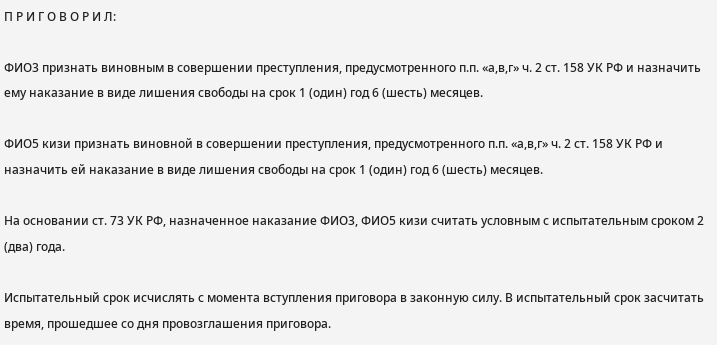П Р И Г О В О Р И Л:

ФИО3 признать виновным в совершении преступления, предусмотренного п.п. «а,в,г» ч. 2 ст. 158 УК РФ и назначить ему наказание в виде лишения свободы на срок 1 (один) год 6 (шесть) месяцев.

ФИО5 кизи признать виновной в совершении преступления, предусмотренного п.п. «а,в,г» ч. 2 ст. 158 УК РФ и назначить ей наказание в виде лишения свободы на срок 1 (один) год 6 (шесть) месяцев.

На основании ст. 73 УК РФ, назначенное наказание ФИО3, ФИО5 кизи считать условным с испытательным сроком 2 (два) года.

Испытательный срок исчислять с момента вступления приговора в законную силу. В испытательный срок засчитать время, прошедшее со дня провозглашения приговора.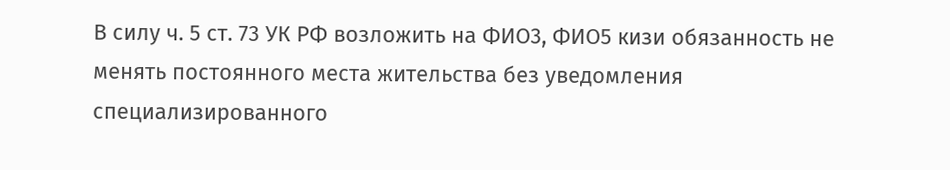В силу ч. 5 ст. 73 УК РФ возложить на ФИО3, ФИО5 кизи обязанность не менять постоянного места жительства без уведомления специализированного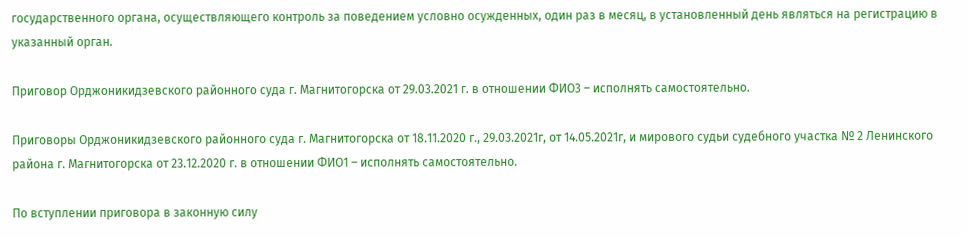государственного органа, осуществляющего контроль за поведением условно осужденных, один раз в месяц, в установленный день являться на регистрацию в указанный орган.

Приговор Орджоникидзевского районного суда г. Магнитогорска от 29.03.2021 г. в отношении ФИО3 – исполнять самостоятельно.

Приговоры Орджоникидзевского районного суда г. Магнитогорска от 18.11.2020 г., 29.03.2021г, от 14.05.2021г, и мирового судьи судебного участка № 2 Ленинского района г. Магнитогорска от 23.12.2020 г. в отношении ФИО1 – исполнять самостоятельно.

По вступлении приговора в законную силу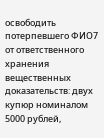освободить потерпевшего ФИО7 от ответственного хранения вещественных доказательств: двух купюр номиналом 5000 рублей,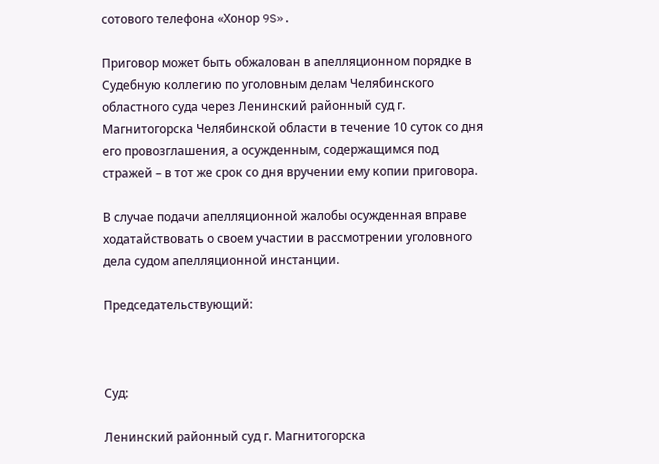сотового телефона «Хонор 9S».

Приговор может быть обжалован в апелляционном порядке в Судебную коллегию по уголовным делам Челябинского областного суда через Ленинский районный суд г. Магнитогорска Челябинской области в течение 10 суток со дня его провозглашения, а осужденным, содержащимся под стражей – в тот же срок со дня вручении ему копии приговора.

В случае подачи апелляционной жалобы осужденная вправе ходатайствовать о своем участии в рассмотрении уголовного дела судом апелляционной инстанции.

Председательствующий:



Суд:

Ленинский районный суд г. Магнитогорска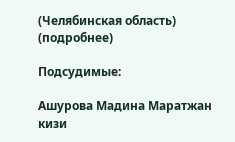(Челябинская область) (подробнее)

Подсудимые:

Ашурова Мадина Маратжан кизи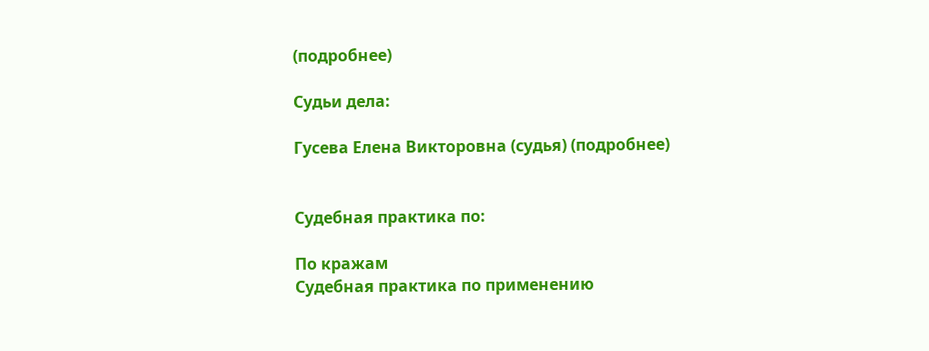(подробнее)

Судьи дела:

Гусева Елена Викторовна (судья) (подробнее)


Судебная практика по:

По кражам
Судебная практика по применению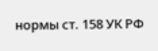нормы ст. 158 УК РФ